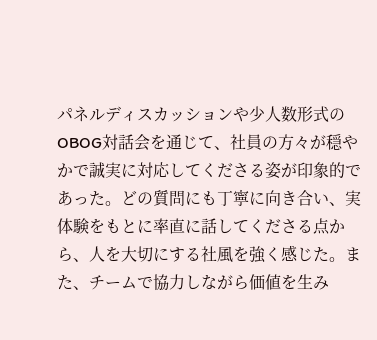パネルディスカッションや少人数形式のOBOG対話会を通じて、社員の方々が穏やかで誠実に対応してくださる姿が印象的であった。どの質問にも丁寧に向き合い、実体験をもとに率直に話してくださる点から、人を大切にする社風を強く感じた。また、チームで協力しながら価値を生み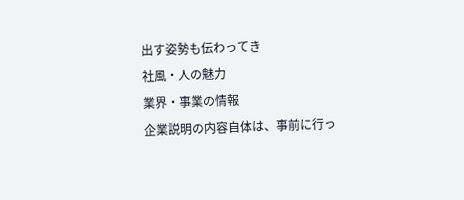出す姿勢も伝わってき
社風・人の魅力
業界・事業の情報
企業説明の内容自体は、事前に行っ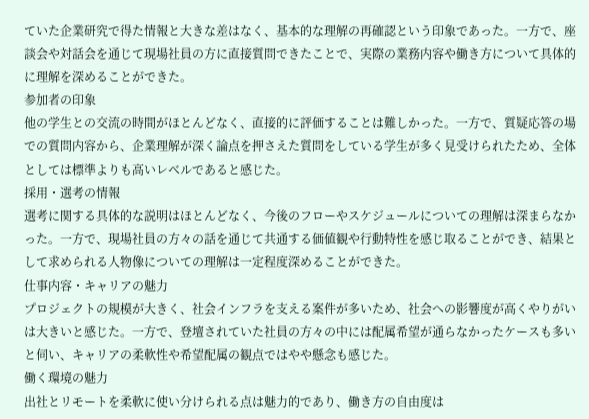ていた企業研究で得た情報と大きな差はなく、基本的な理解の再確認という印象であった。一方で、座談会や対話会を通じて現場社員の方に直接質問できたことで、実際の業務内容や働き方について具体的に理解を深めることができた。
参加者の印象
他の学生との交流の時間がほとんどなく、直接的に評価することは難しかった。一方で、質疑応答の場での質問内容から、企業理解が深く論点を押さえた質問をしている学生が多く見受けられたため、全体としては標準よりも高いレベルであると感じた。
採用・選考の情報
選考に関する具体的な説明はほとんどなく、今後のフローやスケジュールについての理解は深まらなかった。一方で、現場社員の方々の話を通じて共通する価値観や行動特性を感じ取ることができ、結果として求められる人物像についての理解は一定程度深めることができた。
仕事内容・キャリアの魅力
プロジェクトの規模が大きく、社会インフラを支える案件が多いため、社会への影響度が高くやりがいは大きいと感じた。一方で、登壇されていた社員の方々の中には配属希望が通らなかったケースも多いと伺い、キャリアの柔軟性や希望配属の観点ではやや懸念も感じた。
働く環境の魅力
出社とリモートを柔軟に使い分けられる点は魅力的であり、働き方の自由度は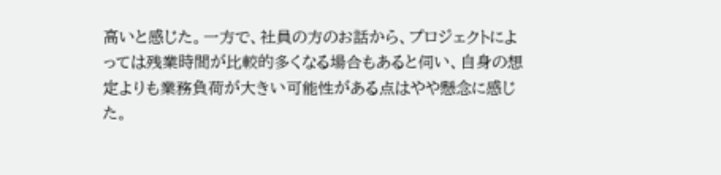高いと感じた。一方で、社員の方のお話から、プロジェクトによっては残業時間が比較的多くなる場合もあると伺い、自身の想定よりも業務負荷が大きい可能性がある点はやや懸念に感じた。